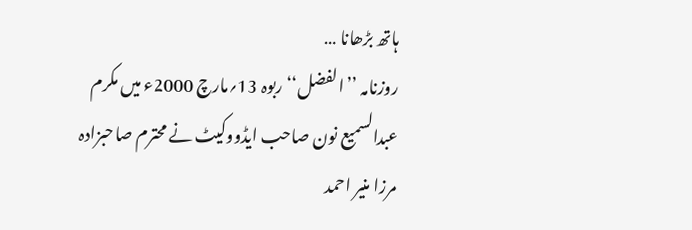ہاتھ بڑھانا …
روزنامہ ’’الفضل‘‘ ربوہ 13؍مارچ 2000ء میں مکرم عبدالسمیع نون صاحب ایڈووکیٹ نے محترم صاحبزادہ مرزا منیر احمد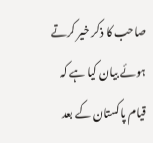صاحب کا ذکر خیر کرتے ہوئے بیان کیا ہے کہ قیام پاکستان کے بعد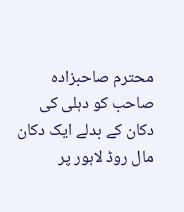محترم صاحبزادہ صاحب کو دہلی کی دکان کے بدلے ایک دکان مال روڈ لاہور پر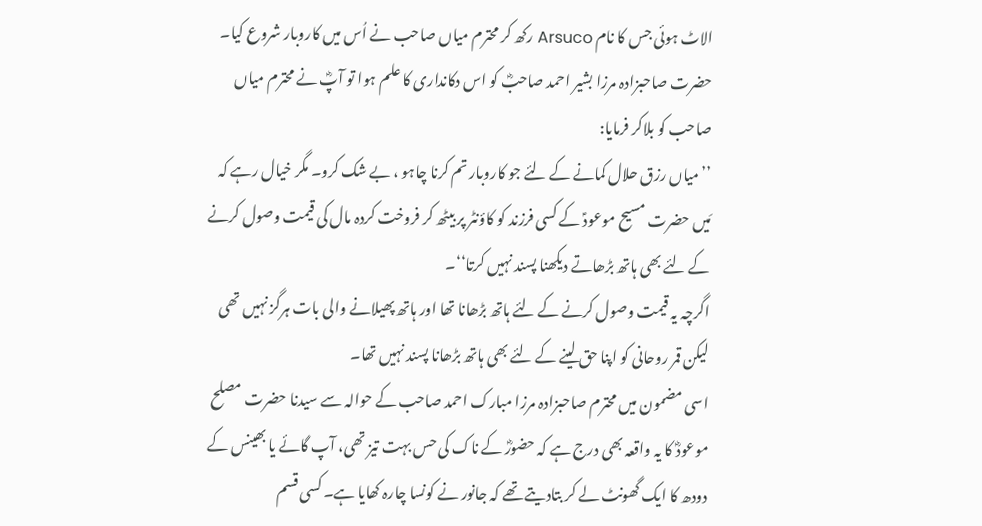الاٹ ہوئی جس کا نام Arsuco رکھ کر محترم میاں صاحب نے اُس میں کاروبار شروع کیا۔ حضرت صاحبزادہ مرزا بشیر احمد صاحبؓ کو اس دکانداری کا علم ہوا تو آپؓ نے محترم میاں صاحب کو بلاکر فرمایا:
’’میاں رزق حلال کمانے کے لئے جو کاروبار تم کرنا چاہو ، بے شک کرو۔ مگر خیال رہے کہ مَیں حضرت مسیح موعودؑ کے کسی فرزند کو کاؤنٹر پر بیٹھ کر فروخت کردہ مال کی قیمت وصول کرنے کے لئے بھی ہاتھ بڑھاتے دیکھنا پسند نہیں کرتا‘‘۔
اگرچہ یہ قیمت وصول کرنے کے لئے ہاتھ بڑھانا تھا اور ہاتھ پھیلانے والی بات ہرگز نہیں تھی لیکن قمر روحانی کو اپنا حق لینے کے لئے بھی ہاتھ بڑھانا پسند نہیں تھا۔
اسی مضمون میں محترم صاحبزادہ مرزا مبارک احمد صاحب کے حوالہ سے سیدنا حضرت مصلح موعودؓ کا یہ واقعہ بھی درج ہے کہ حضورؓ کے ناک کی حس بہت تیز تھی، آپ گائے یا بھینس کے دودھ کا ایک گھونٹ لے کر بتادیتے تھے کہ جانور نے کونسا چارہ کھایا ہے۔ کسی قسم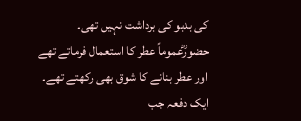کی بدبو کی برداشت نہیں تھی۔ حضورؓعموماً عطر کا استعمال فرماتے تھے اور عطر بنانے کا شوق بھی رکھتے تھے۔ ایک دفعہ جب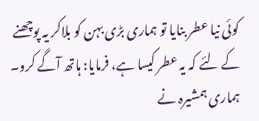کوئی نیا عطر بنایا تو ہماری بڑی بہن کو بلاکر یہ پوچھنے کے لئے کہ یہ عطر کیسا ہے، فرمایا: ہاتھ آگے کرو۔ ہماری ہمشیرہ نے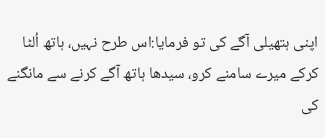اپنی ہتھیلی آگے کی تو فرمایا:اس طرح نہیں، ہاتھ اُلٹا کرکے میرے سامنے کرو، سیدھا ہاتھ آگے کرنے سے مانگنے کی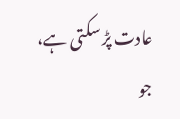عادت پڑ سکتی ہے، جو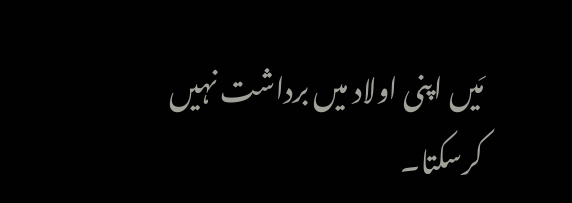مَیں اپنی اولاد میں برداشت نہیں کرسکتا۔